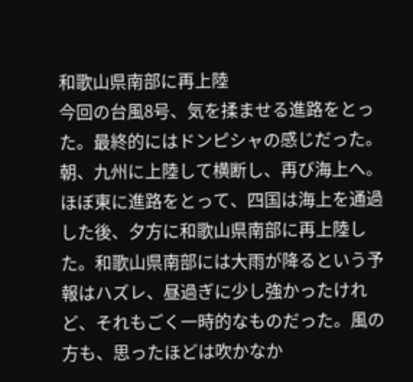和歌山県南部に再上陸
今回の台風8号、気を揉ませる進路をとった。最終的にはドンピシャの感じだった。朝、九州に上陸して横断し、再び海上へ。ほぼ東に進路をとって、四国は海上を通過した後、夕方に和歌山県南部に再上陸した。和歌山県南部には大雨が降るという予報はハズレ、昼過ぎに少し強かったけれど、それもごく一時的なものだった。風の方も、思ったほどは吹かなか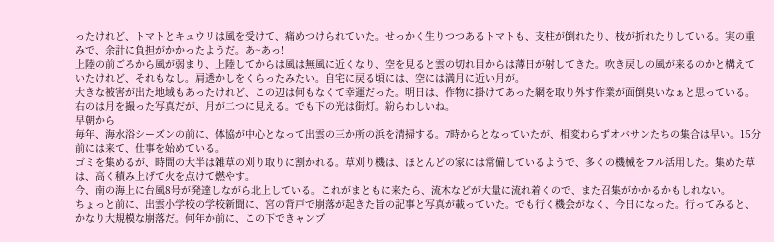ったけれど、トマトとキュウリは風を受けて、痛めつけられていた。せっかく生りつつあるトマトも、支柱が倒れたり、枝が折れたりしている。実の重みで、余計に負担がかかったようだ。あ~あっ!
上陸の前ごろから風が弱まり、上陸してからは風は無風に近くなり、空を見ると雲の切れ目からは薄日が射してきた。吹き戻しの風が来るのかと構えていたけれど、それもなし。肩透かしをくらったみたい。自宅に戻る頃には、空には満月に近い月が。
大きな被害が出た地域もあったけれど、この辺は何もなくて幸運だった。明日は、作物に掛けてあった網を取り外す作業が面倒臭いなぁと思っている。
右のは月を撮った写真だが、月が二つに見える。でも下の光は街灯。紛らわしいね。
早朝から
毎年、海水浴シーズンの前に、体協が中心となって出雲の三か所の浜を清掃する。7時からとなっていたが、相変わらずオバサンたちの集合は早い。15分前には来て、仕事を始めている。
ゴミを集めるが、時間の大半は雑草の刈り取りに割かれる。草刈り機は、ほとんどの家には常備しているようで、多くの機械をフル活用した。集めた草は、高く積み上げて火を点けて燃やす。
今、南の海上に台風8号が発達しながら北上している。これがまともに来たら、流木などが大量に流れ着くので、また召集がかかるかもしれない。
ちょっと前に、出雲小学校の学校新聞に、宮の背戸で崩落が起きた旨の記事と写真が載っていた。でも行く機会がなく、今日になった。行ってみると、かなり大規模な崩落だ。何年か前に、この下できャンプ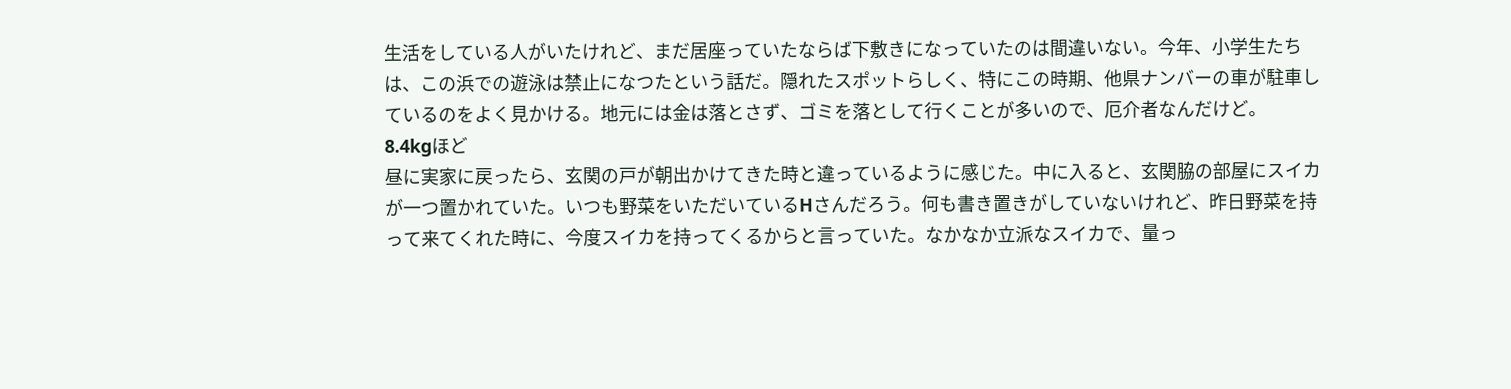生活をしている人がいたけれど、まだ居座っていたならば下敷きになっていたのは間違いない。今年、小学生たちは、この浜での遊泳は禁止になつたという話だ。隠れたスポットらしく、特にこの時期、他県ナンバーの車が駐車しているのをよく見かける。地元には金は落とさず、ゴミを落として行くことが多いので、厄介者なんだけど。
8.4kgほど
昼に実家に戻ったら、玄関の戸が朝出かけてきた時と違っているように感じた。中に入ると、玄関脇の部屋にスイカが一つ置かれていた。いつも野菜をいただいているHさんだろう。何も書き置きがしていないけれど、昨日野菜を持って来てくれた時に、今度スイカを持ってくるからと言っていた。なかなか立派なスイカで、量っ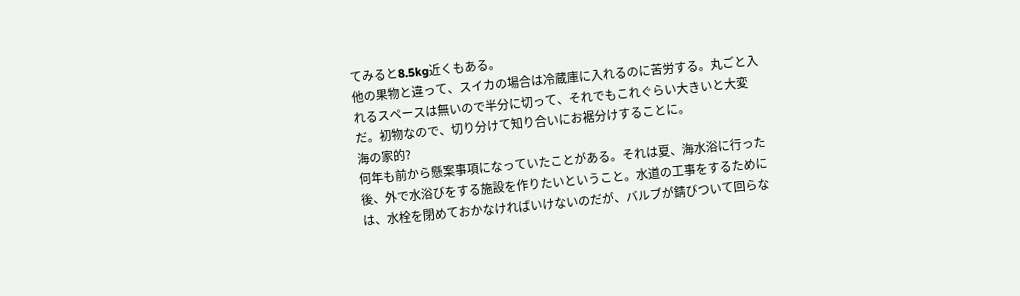てみると8.5kg近くもある。
他の果物と違って、スイカの場合は冷蔵庫に入れるのに苦労する。丸ごと入れるスペースは無いので半分に切って、それでもこれぐらい大きいと大変だ。初物なので、切り分けて知り合いにお裾分けすることに。
海の家的?
何年も前から懸案事項になっていたことがある。それは夏、海水浴に行った後、外で水浴びをする施設を作りたいということ。水道の工事をするためには、水栓を閉めておかなければいけないのだが、バルブが錆びついて回らな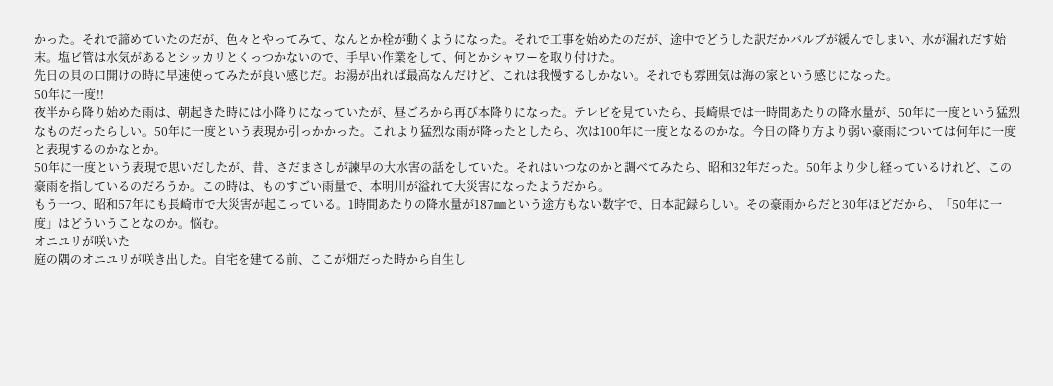かった。それで諦めていたのだが、色々とやってみて、なんとか栓が動くようになった。それで工事を始めたのだが、途中でどうした訳だかバルブが緩んでしまい、水が漏れだす始末。塩ビ管は水気があるとシッカリとくっつかないので、手早い作業をして、何とかシャワーを取り付けた。
先日の貝の口開けの時に早速使ってみたが良い感じだ。お湯が出れば最高なんだけど、これは我慢するしかない。それでも雰囲気は海の家という感じになった。
50年に一度!!
夜半から降り始めた雨は、朝起きた時には小降りになっていたが、昼ごろから再び本降りになった。テレビを見ていたら、長崎県では一時間あたりの降水量が、50年に一度という猛烈なものだったらしい。50年に一度という表現か引っかかった。これより猛烈な雨が降ったとしたら、次は100年に一度となるのかな。今日の降り方より弱い豪雨については何年に一度と表現するのかなとか。
50年に一度という表現で思いだしたが、昔、さだまさしが諫早の大水害の話をしていた。それはいつなのかと調べてみたら、昭和32年だった。50年より少し経っているけれど、この豪雨を指しているのだろうか。この時は、ものすごい雨量で、本明川が溢れて大災害になったようだから。
もう一つ、昭和57年にも長崎市で大災害が起こっている。1時間あたりの降水量が187㎜という途方もない数字で、日本記録らしい。その豪雨からだと30年ほどだから、「50年に一度」はどういうことなのか。悩む。
オニユリが咲いた
庭の隅のオニユリが咲き出した。自宅を建てる前、ここが畑だった時から自生し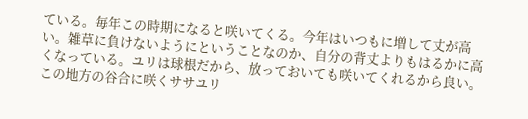ている。毎年この時期になると咲いてくる。今年はいつもに増して丈が高い。雑草に負けないようにということなのか、自分の背丈よりもはるかに高くなっている。ユリは球根だから、放っておいても咲いてくれるから良い。
この地方の谷合に咲くササユリ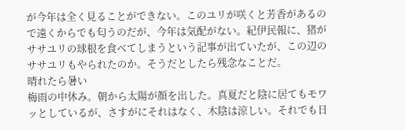が今年は全く見ることができない。このユリが咲くと芳香があるので遠くからでも匂うのだが、今年は気配がない。紀伊民報に、猪がササユリの球根を食べてしまうという記事が出ていたが、この辺のササユリもやられたのか。そうだとしたら残念なことだ。
晴れたら暑い
梅雨の中休み。朝から太陽が顔を出した。真夏だと陰に居てもモワッとしているが、さすがにそれはなく、木陰は涼しい。それでも日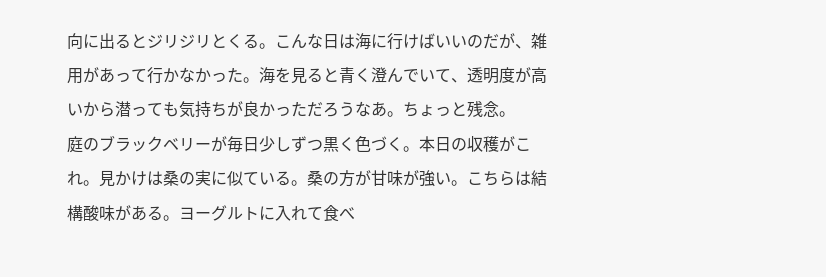向に出るとジリジリとくる。こんな日は海に行けばいいのだが、雑用があって行かなかった。海を見ると青く澄んでいて、透明度が高いから潜っても気持ちが良かっただろうなあ。ちょっと残念。
庭のブラックベリーが毎日少しずつ黒く色づく。本日の収穫がこれ。見かけは桑の実に似ている。桑の方が甘味が強い。こちらは結構酸味がある。ヨーグルトに入れて食べ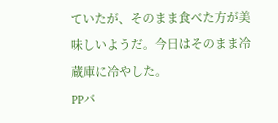ていたが、そのまま食べた方が美味しいようだ。今日はそのまま冷蔵庫に冷やした。
PPバ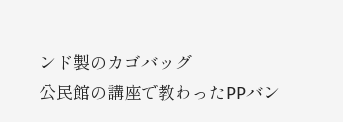ンド製のカゴバッグ
公民館の講座で教わったPPバン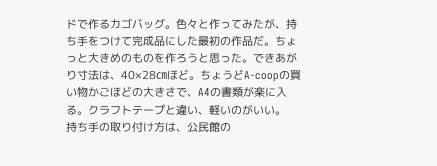ドで作るカゴバッグ。色々と作ってみたが、持ち手をつけて完成品にした最初の作品だ。ちょっと大きめのものを作ろうと思った。できあがり寸法は、40×28㎝ほど。ちょうどA-coopの買い物かごほどの大きさで、A4の書類が楽に入る。クラフトテープと違い、軽いのがいい。
持ち手の取り付け方は、公民館の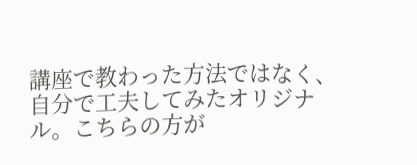講座で教わった方法ではなく、自分で工夫してみたオリジナル。こちらの方が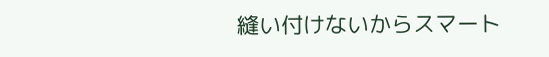縫い付けないからスマート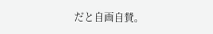だと自画自賛。